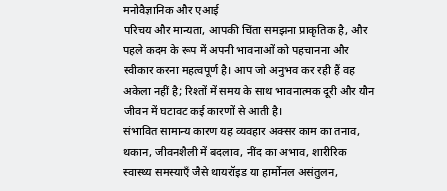मनोवैज्ञानिक और एआई
परिचय और मान्यता, आपकी चिंता समझना प्राकृतिक है, और पहले कदम के रूप में अपनी भावनाओं को पहचानना और स्वीकार करना महत्वपूर्ण है। आप जो अनुभव कर रही हैं वह अकेला नहीं है; रिश्तों में समय के साथ भावनात्मक दूरी और यौन जीवन में घटावट कई कारणों से आती है।
संभावित सामान्य कारण यह व्यवहार अक्सर काम का तनाव, थकान, जीवनशैली में बदलाव, नींद का अभाव, शारीरिक स्वास्थ्य समस्याएँ जैसे थायरॉइड या हार्मोनल असंतुलन,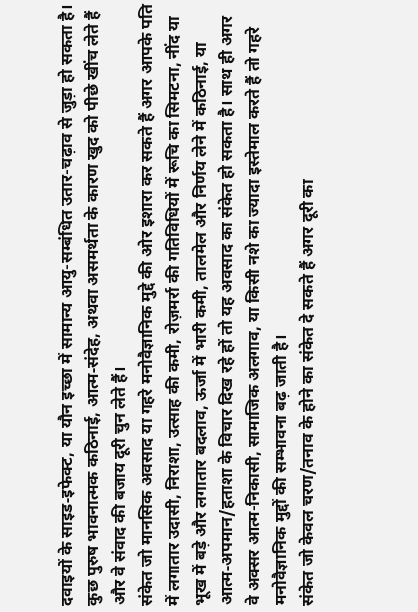दवाइयों के साइड‑इफेक्ट, या यौन इच्छा में सामान्य आयु-सम्बंधित उतार-चढ़ाव से जुड़ा हो सकता है। कुछ पुरुष भावनात्मक कठिनाई, आत्म‑संदेह, अथवा असमर्थता के कारण खुद को पीछे खींच लेते हैं और वे संवाद की बजाय दूरी चुन लेते हैं।
संकेत जो मानसिक अवसाद या गहरे मनोवैज्ञानिक मुद्दे की ओर इशारा कर सकते हैं अगर आपके पति में लगातार उदासी, निराशा, उत्साह की कमी, रोज़मर्रा की गतिविधियों में रूचि का सिमटना, नींद या भूख में बड़े और लगातार बदलाव, ऊर्जा में भारी कमी, तालमेल और निर्णय लेने में कठिनाई, या आत्म‑अपमान/हताशा के विचार दिख रहे हों तो यह अवसाद का संकेत हो सकता है। साथ ही अगर वे अक्सर आत्म-निकासी, सामाजिक अलगाव, या किसी नशे का ज्यादा इस्तेमाल करते हैं तो गहरे मनोवैज्ञानिक मुद्दों की सम्भावना बढ़ जाती है।
संकेत जो केवल चरण/तनाव के होने का संकेत दे सकते हैं अगर दूरी का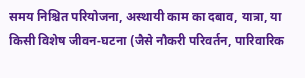समय निश्चित परियोजना, अस्थायी काम का दबाव, यात्रा, या किसी विशेष जीवन‑घटना (जैसे नौकरी परिवर्तन, पारिवारिक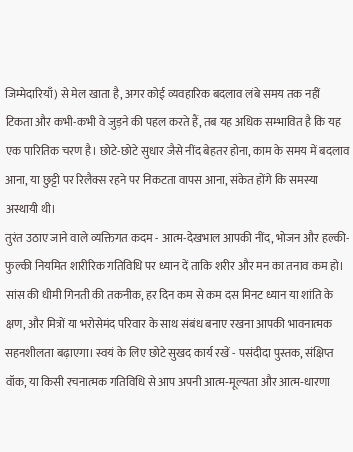जिम्मेदारियाँ) से मेल खाता है, अगर कोई व्यवहारिक बदलाव लंबे समय तक नहीं टिकता और कभी-कभी वे जुड़ने की पहल करते हैं, तब यह अधिक सम्भावित है कि यह एक पारितिक चरण है। छोटे-छोटे सुधार जैसे नींद बेहतर होना, काम के समय में बदलाव आना, या छुट्टी पर रिलैक्स रहने पर निकटता वापस आना, संकेत होंगे कि समस्या अस्थायी थी।
तुरंत उठाए जाने वाले व्यक्तिगत कदम - आत्म-देखभाल आपकी नींद, भोजन और हल्की-फुल्की नियमित शारीरिक गतिविधि पर ध्यान दें ताकि शरीर और मन का तनाव कम हो। सांस की धीमी गिनती की तकनीक, हर दिन कम से कम दस मिनट ध्यान या शांति के क्षण, और मित्रों या भरोसेमंद परिवार के साथ संबंध बनाए रखना आपकी भावनात्मक सहनशीलता बढ़ाएगा। स्वयं के लिए छोटे सुखद कार्य रखें - पसंदीदा पुस्तक, संक्षिप्त वॉक, या किसी रचनात्मक गतिविधि से आप अपनी आत्म‑मूल्यता और आत्म‑धारणा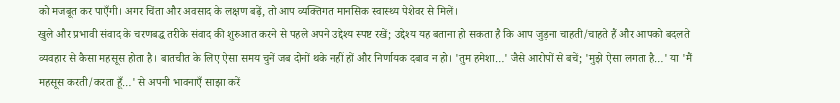को मजबूत कर पाएँगी। अगर चिंता और अवसाद के लक्षण बढ़ें, तो आप व्यक्तिगत मानसिक स्वास्थ्य पेशेवर से मिलें।
खुले और प्रभावी संवाद के चरणबद्ध तरीके संवाद की शुरुआत करने से पहले अपने उद्देश्य स्पष्ट रखें; उद्देश्य यह बताना हो सकता है कि आप जुड़ना चाहती/चाहते हैं और आपको बदलते व्यवहार से कैसा महसूस होता है। बातचीत के लिए ऐसा समय चुनें जब दोनों थके नहीं हों और निर्णायक दबाव न हो। 'तुम हमेशा…' जैसे आरोपों से बचें; 'मुझे ऐसा लगता है…' या 'मैं महसूस करती/करता हूँ…' से अपनी भावनाएँ साझा करें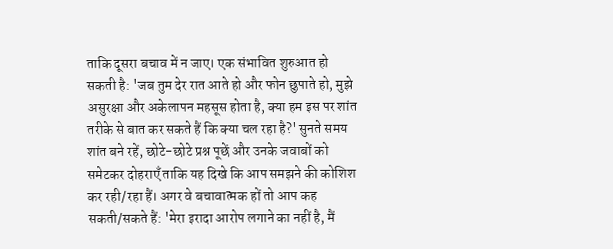ताकि दूसरा बचाव में न जाए। एक संभावित शुरुआत हो सकती है: 'जब तुम देर रात आते हो और फोन छुपाते हो, मुझे असुरक्षा और अकेलापन महसूस होता है, क्या हम इस पर शांत तरीके से बात कर सकते हैं कि क्या चल रहा है?' सुनते समय शांत बने रहें, छोटे-छोटे प्रश्न पूछें और उनके जवाबों को समेटकर दोहराएँ ताकि यह दिखे कि आप समझने की कोशिश कर रही/रहा हैं। अगर वे बचावात्मक हों तो आप कह सकती/सकते हैं: 'मेरा इरादा आरोप लगाने का नहीं है, मैं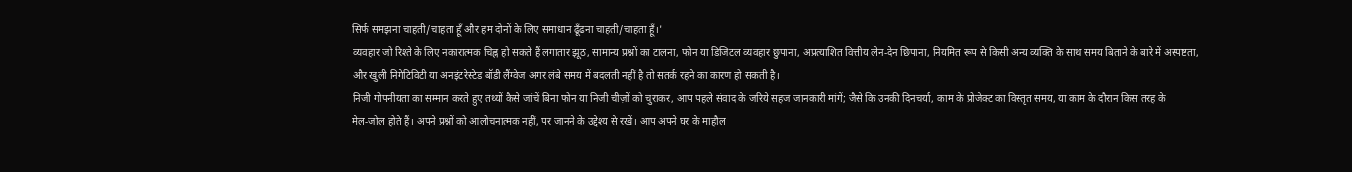सिर्फ समझना चाहती/चाहता हूँ और हम दोनों के लिए समाधान ढूँढना चाहती/चाहता हूँ।'
व्यवहार जो रिश्ते के लिए नकारात्मक चिह्न हो सकते हैं लगातार झूठ, सामान्य प्रश्नों का टालना, फोन या डिजिटल व्यवहार छुपाना, अप्रत्याशित वित्तीय लेन‑देन छिपाना, नियमित रूप से किसी अन्य व्यक्ति के साथ समय बिताने के बारे में अस्पष्टता, और खुली निगेटिविटी या अनइंटरेस्टेड बॉडी लैंग्वेज अगर लंबे समय में बदलती नहीं है तो सतर्क रहने का कारण हो सकती है।
निजी गोपनीयता का सम्मान करते हुए तथ्यों कैसे जांचें बिना फोन या निजी चीज़ों को चुराकर, आप पहले संवाद के जरिये सहज जानकारी मांगें; जैसे कि उनकी दिनचर्या, काम के प्रोजेक्ट का विस्तृत समय, या काम के दौरान किस तरह के मेल‑जोल होते हैं। अपने प्रश्नों को आलोचनात्मक नहीं, पर जानने के उद्देश्य से रखें। आप अपने घर के माहौल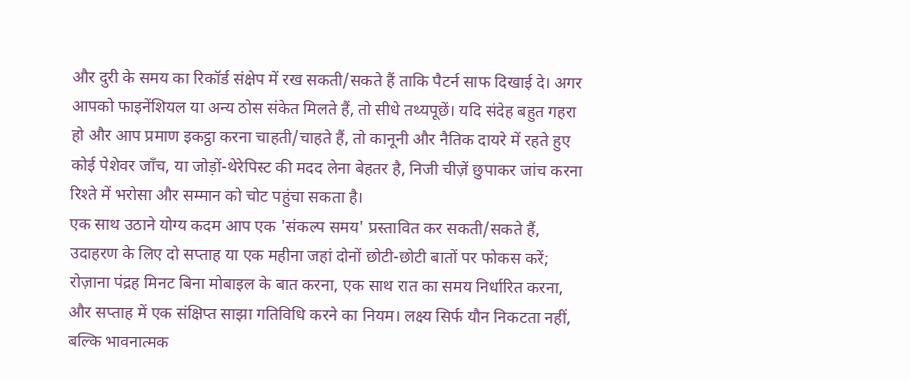और दुरी के समय का रिकॉर्ड संक्षेप में रख सकती/सकते हैं ताकि पैटर्न साफ दिखाई दे। अगर आपको फाइनेंशियल या अन्य ठोस संकेत मिलते हैं, तो सीधे तथ्यपूछें। यदि संदेह बहुत गहरा हो और आप प्रमाण इकट्ठा करना चाहती/चाहते हैं, तो कानूनी और नैतिक दायरे में रहते हुए कोई पेशेवर जाँच, या जोड़ों-थेरेपिस्ट की मदद लेना बेहतर है, निजी चीज़ें छुपाकर जांच करना रिश्ते में भरोसा और सम्मान को चोट पहुंचा सकता है।
एक साथ उठाने योग्य कदम आप एक 'संकल्प समय' प्रस्तावित कर सकती/सकते हैं, उदाहरण के लिए दो सप्ताह या एक महीना जहां दोनों छोटी-छोटी बातों पर फोकस करें; रोज़ाना पंद्रह मिनट बिना मोबाइल के बात करना, एक साथ रात का समय निर्धारित करना, और सप्ताह में एक संक्षिप्त साझा गतिविधि करने का नियम। लक्ष्य सिर्फ यौन निकटता नहीं, बल्कि भावनात्मक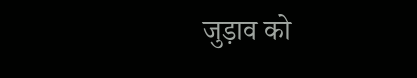जुड़ाव को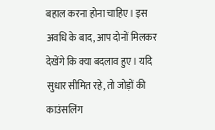बहाल करना होना चाहिए। इस अवधि के बाद, आप दोनों मिलकर देखेंगे कि क्या बदलाव हुए। यदि सुधार सीमित रहे, तो जोड़ों की काउंसलिंग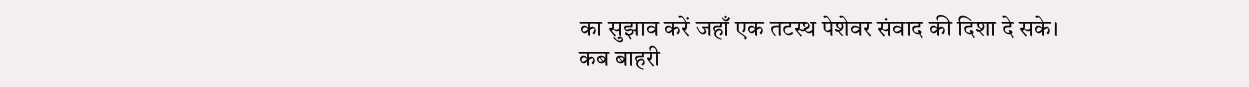का सुझाव करें जहाँ एक तटस्थ पेशेवर संवाद की दिशा दे सके।
कब बाहरी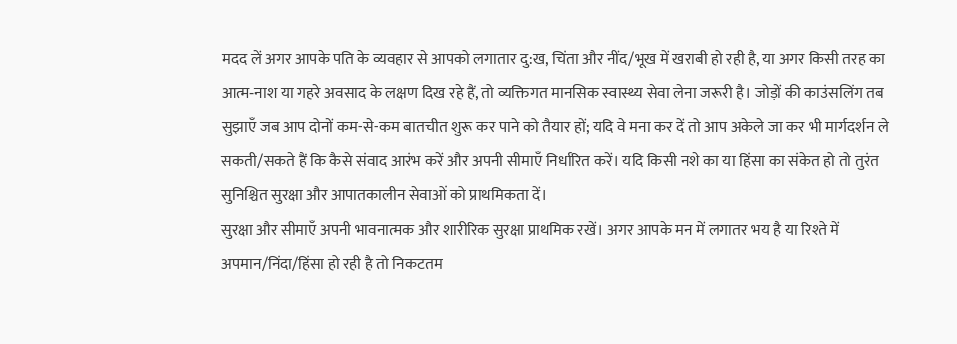मदद लें अगर आपके पति के व्यवहार से आपको लगातार दु:ख, चिंता और नींद/भूख में खराबी हो रही है, या अगर किसी तरह का आत्म‑नाश या गहरे अवसाद के लक्षण दिख रहे हैं, तो व्यक्तिगत मानसिक स्वास्थ्य सेवा लेना जरूरी है। जोड़ों की काउंसलिंग तब सुझाएँ जब आप दोनों कम-से-कम बातचीत शुरू कर पाने को तैयार हों; यदि वे मना कर दें तो आप अकेले जा कर भी मार्गदर्शन ले सकती/सकते हैं कि कैसे संवाद आरंभ करें और अपनी सीमाएँ निर्धारित करें। यदि किसी नशे का या हिंसा का संकेत हो तो तुरंत सुनिश्चित सुरक्षा और आपातकालीन सेवाओं को प्राथमिकता दें।
सुरक्षा और सीमाएँ अपनी भावनात्मक और शारीरिक सुरक्षा प्राथमिक रखें। अगर आपके मन में लगातर भय है या रिश्ते में अपमान/निंदा/हिंसा हो रही है तो निकटतम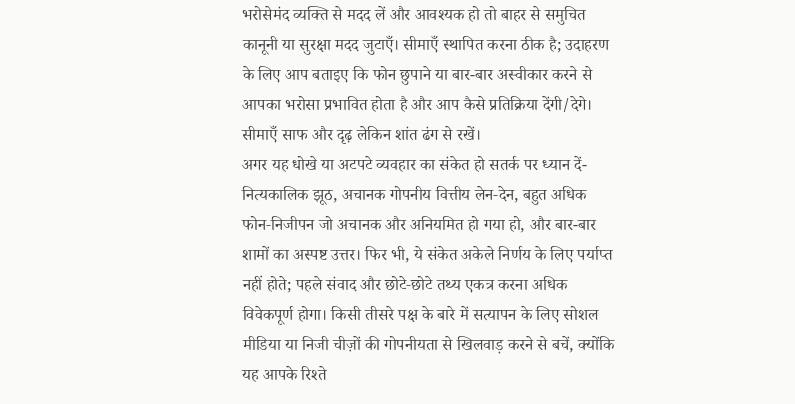भरोसेमंद व्यक्ति से मदद लें और आवश्यक हो तो बाहर से समुचित कानूनी या सुरक्षा मदद जुटाएँ। सीमाएँ स्थापित करना ठीक है; उदाहरण के लिए आप बताइए कि फोन छुपाने या बार-बार अस्वीकार करने से आपका भरोसा प्रभावित होता है और आप कैसे प्रतिक्रिया देंगी/देगे। सीमाएँ साफ और दृढ़ लेकिन शांत ढंग से रखें।
अगर यह धोखे या अटपटे व्यवहार का संकेत हो सतर्क पर ध्यान दें-नित्यकालिक झूठ, अचानक गोपनीय वित्तीय लेन‑देन, बहुत अधिक फोन‑निजीपन जो अचानक और अनियमित हो गया हो, और बार-बार शामों का अस्पष्ट उत्तर। फिर भी, ये संकेत अकेले निर्णय के लिए पर्याप्त नहीं होते; पहले संवाद और छोटे‑छोटे तथ्य एकत्र करना अधिक विवेकपूर्ण होगा। किसी तीसरे पक्ष के बारे में सत्यापन के लिए सोशल मीडिया या निजी चीज़ों की गोपनीयता से खिलवाड़ करने से बचें, क्योंकि यह आपके रिश्ते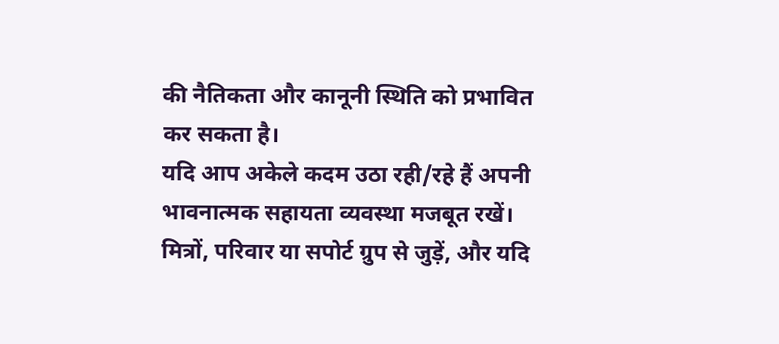की नैतिकता और कानूनी स्थिति को प्रभावित कर सकता है।
यदि आप अकेले कदम उठा रही/रहे हैं अपनी भावनात्मक सहायता व्यवस्था मजबूत रखें। मित्रों, परिवार या सपोर्ट ग्रुप से जुड़ें, और यदि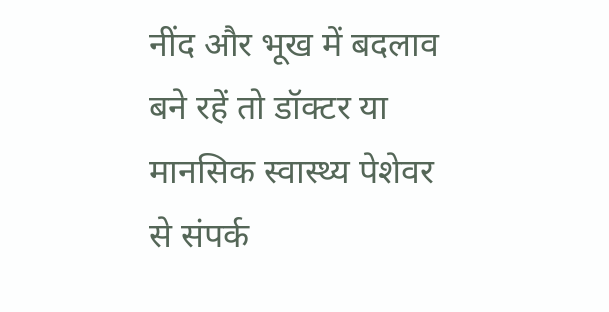नींद और भूख में बदलाव बने रहें तो डॉक्टर या मानसिक स्वास्थ्य पेशेवर से संपर्क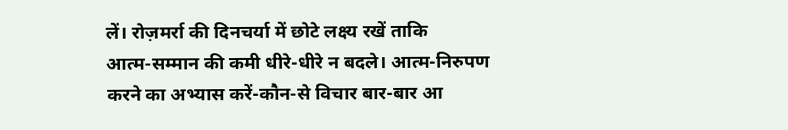लें। रोज़मर्रा की दिनचर्या में छोटे लक्ष्य रखें ताकि आत्म‑सम्मान की कमी धीरे-धीरे न बदले। आत्म-निरुपण करने का अभ्यास करें-कौन‑से विचार बार-बार आ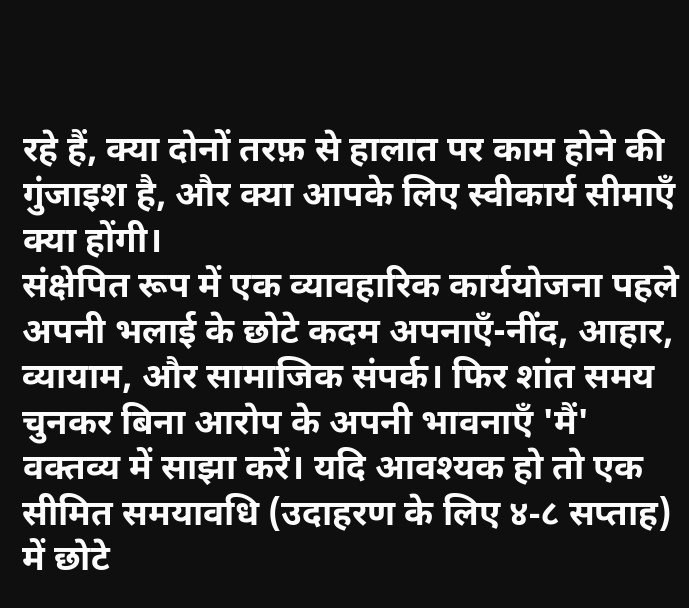रहे हैं, क्या दोनों तरफ़ से हालात पर काम होने की गुंजाइश है, और क्या आपके लिए स्वीकार्य सीमाएँ क्या होंगी।
संक्षेपित रूप में एक व्यावहारिक कार्ययोजना पहले अपनी भलाई के छोटे कदम अपनाएँ-नींद, आहार, व्यायाम, और सामाजिक संपर्क। फिर शांत समय चुनकर बिना आरोप के अपनी भावनाएँ 'मैं' वक्तव्य में साझा करें। यदि आवश्यक हो तो एक सीमित समयावधि (उदाहरण के लिए ४‑८ सप्ताह) में छोटे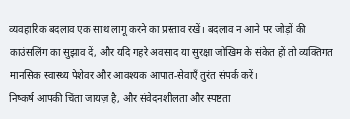व्यवहारिक बदलाव एक साथ लागू करने का प्रस्ताव रखें। बदलाव न आने पर जोड़ों की काउंसलिंग का सुझाव दें, और यदि गहरे अवसाद या सुरक्षा जोखिम के संकेत हों तो व्यक्तिगत मानसिक स्वास्थ्य पेशेवर और आवश्यक आपात‑सेवाएँ तुरंत संपर्क करें।
निष्कर्ष आपकी चिंता जायज़ है, और संवेदनशीलता और स्पष्टता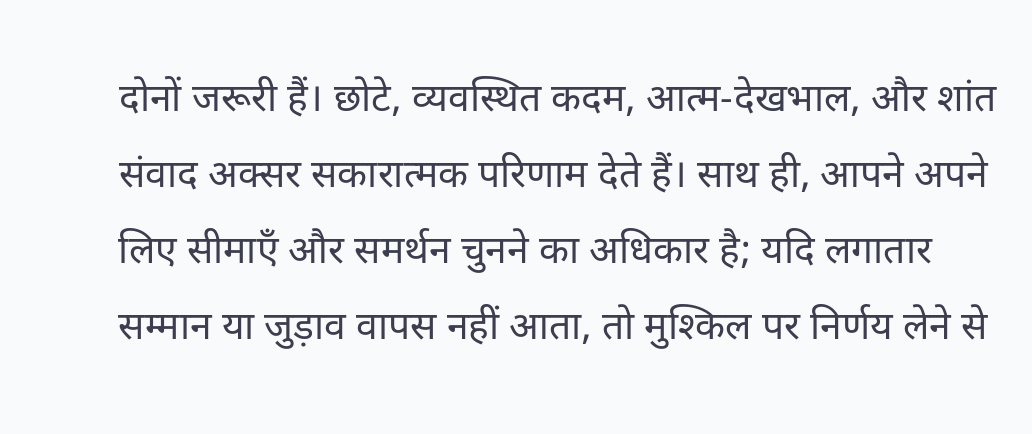दोनों जरूरी हैं। छोटे, व्यवस्थित कदम, आत्म‑देखभाल, और शांत संवाद अक्सर सकारात्मक परिणाम देते हैं। साथ ही, आपने अपने लिए सीमाएँ और समर्थन चुनने का अधिकार है; यदि लगातार सम्मान या जुड़ाव वापस नहीं आता, तो मुश्किल पर निर्णय लेने से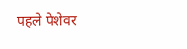पहले पेशेवर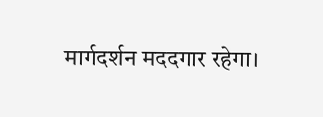मार्गदर्शन मददगार रहेगा।